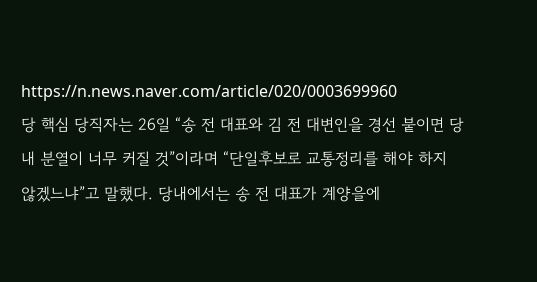https://n.news.naver.com/article/020/0003699960
당 핵심 당직자는 26일 “송 전 대표와 김 전 대변인을 경선 붙이면 당내 분열이 너무 커질 것”이라며 “단일후보로 교통정리를 해야 하지 않겠느냐”고 말했다. 당내에서는 송 전 대표가 계양을에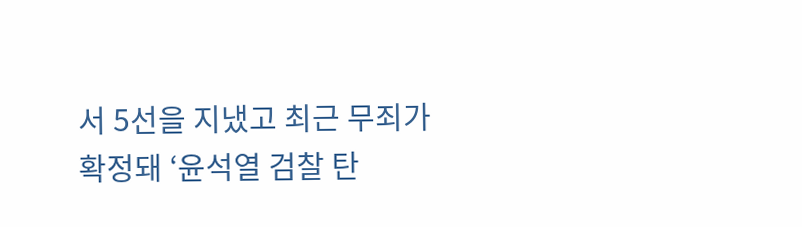서 5선을 지냈고 최근 무죄가 확정돼 ‘윤석열 검찰 탄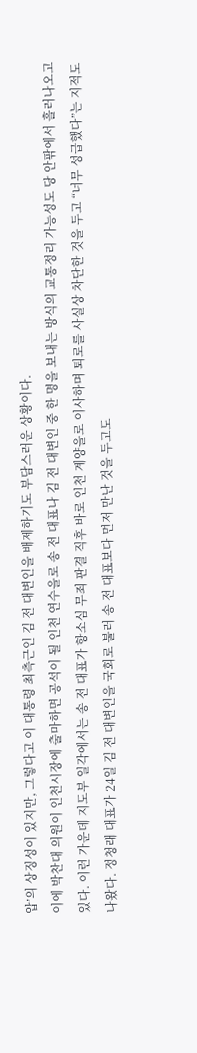압’의 상징성이 있지만, 그렇다고 이 대통령 최측근인 김 전 대변인을 배제하기도 부담스러운 상황이다.
이에 박찬대 의원이 인천시장에 출마하면 공석이 될 인천 연수을로 송 전 대표나 김 전 대변인 중 한 명을 보내는 방식의 교통정리 가능성도 당 안팎에서 흘러나오고 있다. 이런 가운데 지도부 일각에서는 송 전 대표가 항소심 무죄 판결 직후 바로 인천 계양을로 이사하며 퇴로를 사실상 차단한 것을 두고 “너무 성급했다”는 지적도 나왔다. 정청래 대표가 24일 김 전 대변인을 국회로 불러 송 전 대표보다 먼저 만난 것을 두고도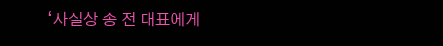‘사실상 송 전 대표에게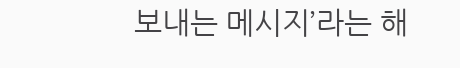보내는 메시지’라는 해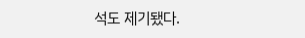석도 제기됐다.